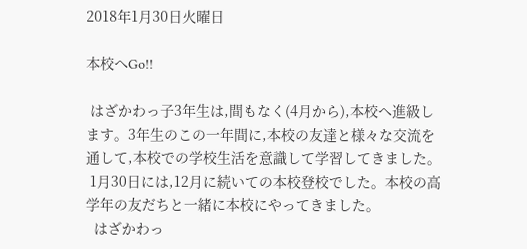2018年1月30日火曜日

本校へGo!!

 はざかわっ子3年生は,間もなく(4月から),本校へ進級します。3年生のこの一年間に,本校の友達と様々な交流を通して,本校での学校生活を意識して学習してきました。
 1月30日には,12月に続いての本校登校でした。本校の高学年の友だちと一緒に本校にやってきました。
  はざかわっ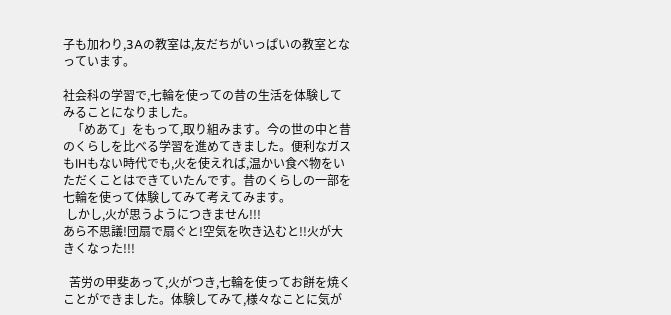子も加わり,3Aの教室は,友だちがいっぱいの教室となっています。

社会科の学習で,七輪を使っての昔の生活を体験してみることになりました。
   「めあて」をもって,取り組みます。今の世の中と昔のくらしを比べる学習を進めてきました。便利なガスもIHもない時代でも,火を使えれば,温かい食べ物をいただくことはできていたんです。昔のくらしの一部を七輪を使って体験してみて考えてみます。
 しかし,火が思うようにつきません!!!
あら不思議!団扇で扇ぐと!空気を吹き込むと!!火が大きくなった!!!

  苦労の甲斐あって,火がつき,七輪を使ってお餅を焼くことができました。体験してみて,様々なことに気が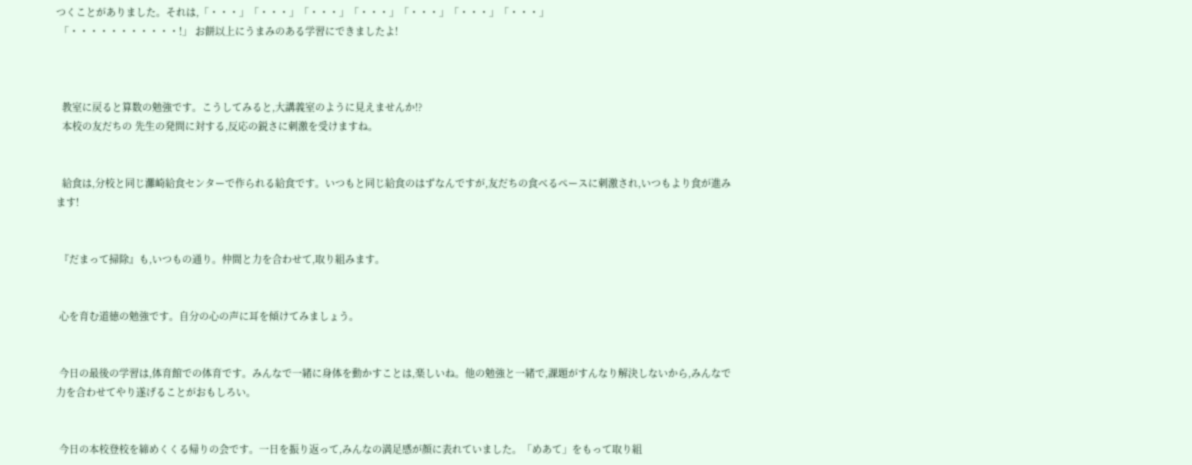つくことがありました。それは,「・・・」「・・・」「・・・」「・・・」「・・・」「・・・」「・・・」
 「・・・・・・・・・・・!」 お餅以上にうまみのある学習にできましたよ!



  教室に戻ると算数の勉強です。こうしてみると,大講義室のように見えませんか!?
  本校の友だちの 先生の発問に対する,反応の鋭さに刺激を受けますね。


  給食は,分校と同じ灘崎給食センターで作られる給食です。いつもと同じ給食のはずなんですが,友だちの食べるペースに刺激され,いつもより食が進みます!


 『だまって掃除』も,いつもの通り。仲間と力を合わせて,取り組みます。


 心を育む道徳の勉強です。自分の心の声に耳を傾けてみましょう。


 今日の最後の学習は,体育館での体育です。みんなで一緒に身体を動かすことは,楽しいね。他の勉強と一緒で,課題がすんなり解決しないから,みんなで力を合わせてやり遂げることがおもしろい。


 今日の本校登校を締めくくる帰りの会です。一日を振り返って,みんなの満足感が顔に表れていました。「めあて」をもって取り組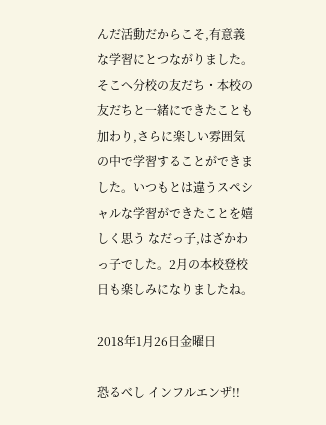んだ活動だからこそ,有意義な学習にとつながりました。そこへ分校の友だち・本校の友だちと一緒にできたことも加わり,さらに楽しい雰囲気の中で学習することができました。いつもとは違うスペシャルな学習ができたことを嬉しく思う なだっ子,はざかわっ子でした。2月の本校登校日も楽しみになりましたね。

2018年1月26日金曜日

恐るべし インフルエンザ!!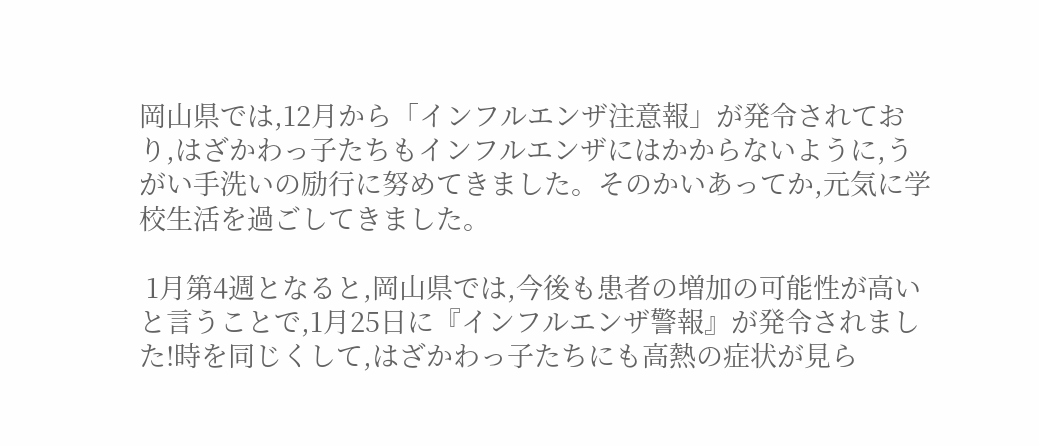岡山県では,12月から「インフルエンザ注意報」が発令されており,はざかわっ子たちもインフルエンザにはかからないように,うがい手洗いの励行に努めてきました。そのかいあってか,元気に学校生活を過ごしてきました。

 1月第4週となると,岡山県では,今後も患者の増加の可能性が高いと言うことで,1月25日に『インフルエンザ警報』が発令されました!時を同じくして,はざかわっ子たちにも高熱の症状が見ら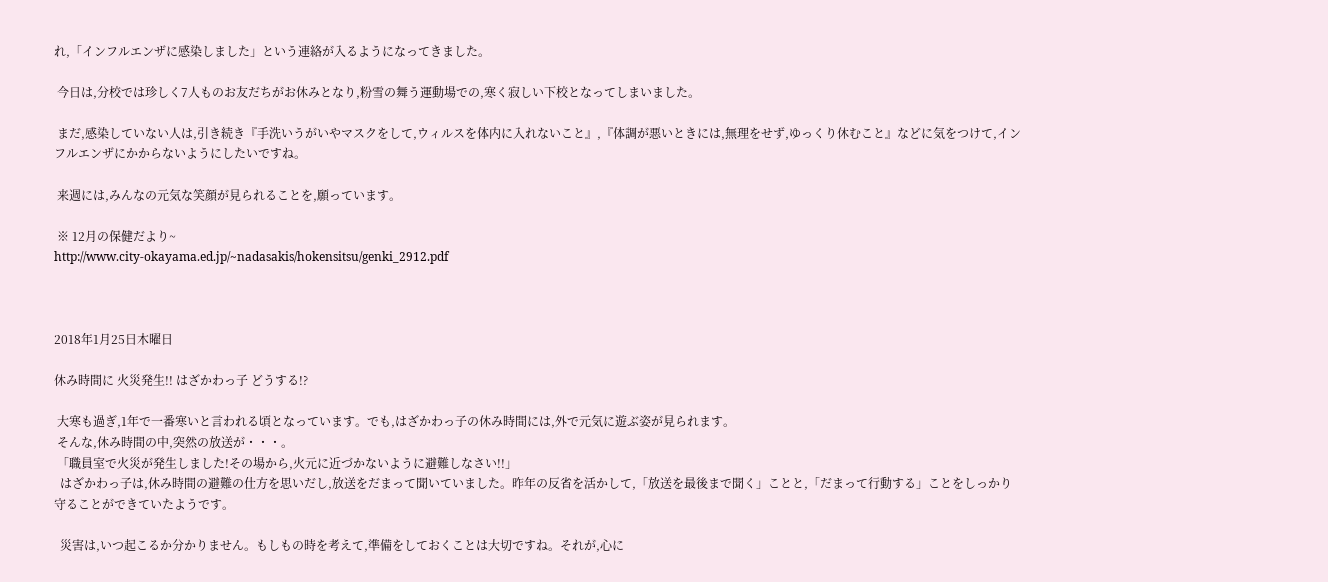れ,「インフルエンザに感染しました」という連絡が入るようになってきました。

 今日は,分校では珍しく7人ものお友だちがお休みとなり,粉雪の舞う運動場での,寒く寂しい下校となってしまいました。

 まだ,感染していない人は,引き続き『手洗いうがいやマスクをして,ウィルスを体内に入れないこと』,『体調が悪いときには,無理をせず,ゆっくり休むこと』などに気をつけて,インフルエンザにかからないようにしたいですね。

 来週には,みんなの元気な笑顔が見られることを,願っています。

 ※ 12月の保健だより~
http://www.city-okayama.ed.jp/~nadasakis/hokensitsu/genki_2912.pdf



2018年1月25日木曜日

休み時間に 火災発生!! はざかわっ子 どうする!?

 大寒も過ぎ,1年で一番寒いと言われる頃となっています。でも,はざかわっ子の休み時間には,外で元気に遊ぶ姿が見られます。
 そんな,休み時間の中,突然の放送が・・・。
 「職員室で火災が発生しました!その場から,火元に近づかないように避難しなさい!!」
  はざかわっ子は,休み時間の避難の仕方を思いだし,放送をだまって聞いていました。昨年の反省を活かして,「放送を最後まで聞く」ことと,「だまって行動する」ことをしっかり守ることができていたようです。

  災害は,いつ起こるか分かりません。もしもの時を考えて,準備をしておくことは大切ですね。それが,心に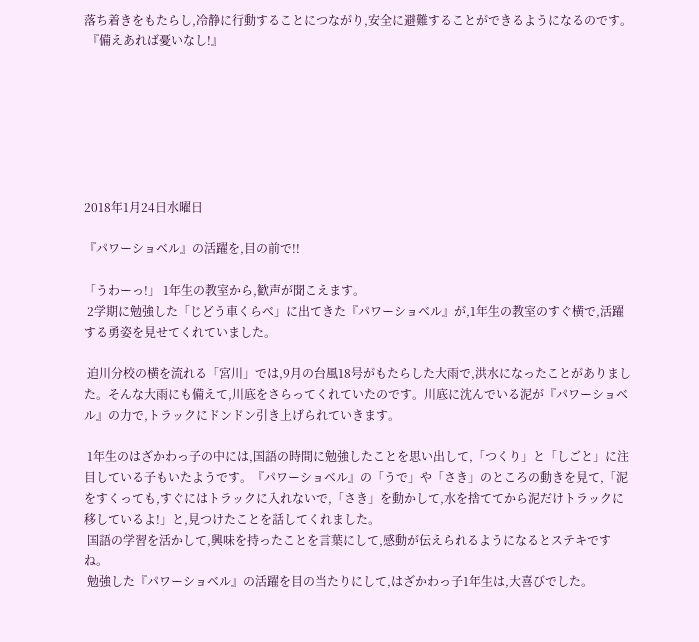落ち着きをもたらし,冷静に行動することにつながり,安全に避難することができるようになるのです。
 『備えあれば憂いなし!』







2018年1月24日水曜日

『パワーショベル』の活躍を,目の前で!!

「うわーっ!」 1年生の教室から,歓声が聞こえます。
 2学期に勉強した「じどう車くらべ」に出てきた『パワーショベル』が,1年生の教室のすぐ横で,活躍する勇姿を見せてくれていました。

 迫川分校の横を流れる「宮川」では,9月の台風18号がもたらした大雨で,洪水になったことがありました。そんな大雨にも備えて,川底をさらってくれていたのです。川底に沈んでいる泥が『パワーショベル』の力で,トラックにドンドン引き上げられていきます。

 1年生のはざかわっ子の中には,国語の時間に勉強したことを思い出して,「つくり」と「しごと」に注目している子もいたようです。『パワーショベル』の「うで」や「さき」のところの動きを見て,「泥をすくっても,すぐにはトラックに入れないで,「さき」を動かして,水を捨ててから泥だけトラックに移しているよ!」と,見つけたことを話してくれました。
 国語の学習を活かして,興味を持ったことを言葉にして,感動が伝えられるようになるとステキですね。
 勉強した『パワーショベル』の活躍を目の当たりにして,はざかわっ子1年生は,大喜びでした。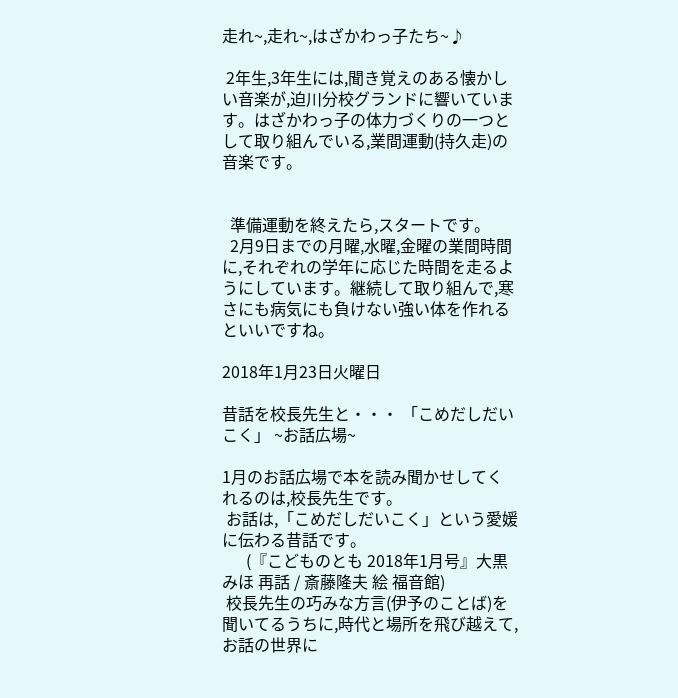走れ~,走れ~,はざかわっ子たち~♪

 2年生,3年生には,聞き覚えのある懐かしい音楽が,迫川分校グランドに響いています。はざかわっ子の体力づくりの一つとして取り組んでいる,業間運動(持久走)の音楽です。


  準備運動を終えたら,スタートです。
  2月9日までの月曜,水曜,金曜の業間時間に,それぞれの学年に応じた時間を走るようにしています。継続して取り組んで,寒さにも病気にも負けない強い体を作れるといいですね。

2018年1月23日火曜日

昔話を校長先生と・・・ 「こめだしだいこく」 ~お話広場~

1月のお話広場で本を読み聞かせしてくれるのは,校長先生です。
 お話は,「こめだしだいこく」という愛媛に伝わる昔話です。
      (『こどものとも 2018年1月号』大黒みほ 再話 / 斎藤隆夫 絵 福音館)
 校長先生の巧みな方言(伊予のことば)を聞いてるうちに,時代と場所を飛び越えて,お話の世界に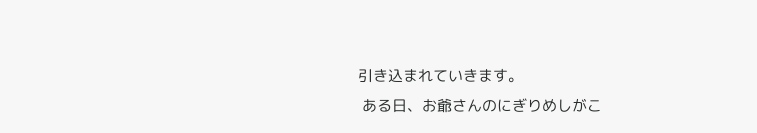引き込まれていきます。
 ある日、お爺さんのにぎりめしがこ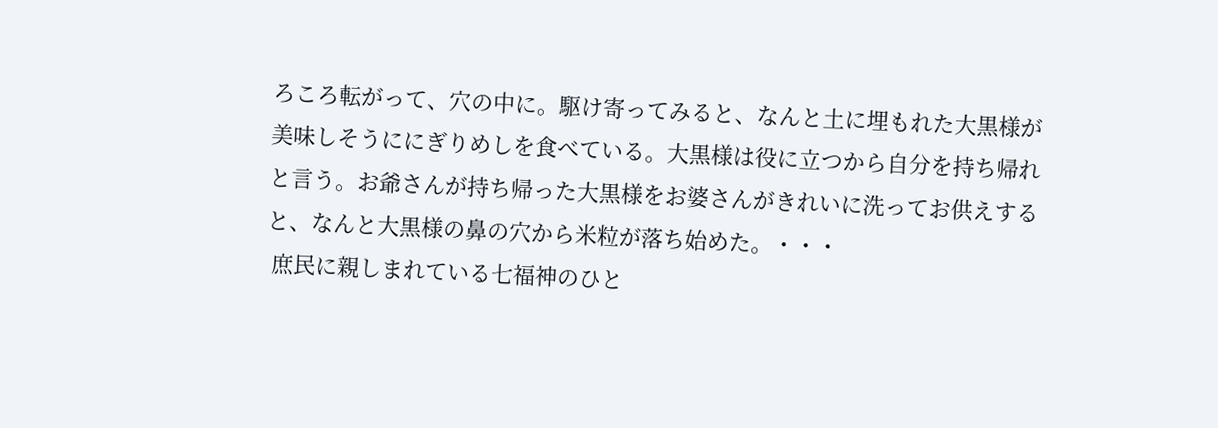ろころ転がって、穴の中に。駆け寄ってみると、なんと土に埋もれた大黒様が美味しそうににぎりめしを食べている。大黒様は役に立つから自分を持ち帰れと言う。お爺さんが持ち帰った大黒様をお婆さんがきれいに洗ってお供えすると、なんと大黒様の鼻の穴から米粒が落ち始めた。・・・
 庶民に親しまれている七福神のひと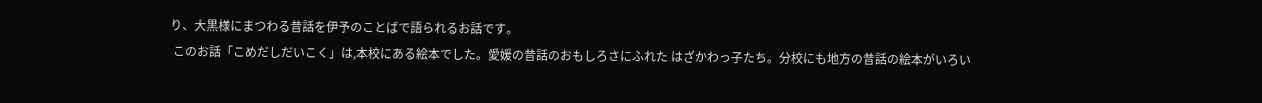り、大黒様にまつわる昔話を伊予のことばで語られるお話です。
 このお話「こめだしだいこく」は,本校にある絵本でした。愛媛の昔話のおもしろさにふれた はざかわっ子たち。分校にも地方の昔話の絵本がいろい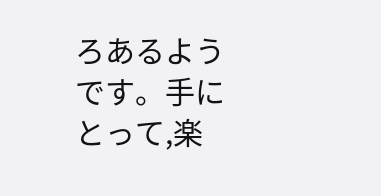ろあるようです。手にとって,楽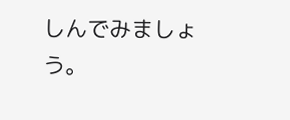しんでみましょう。